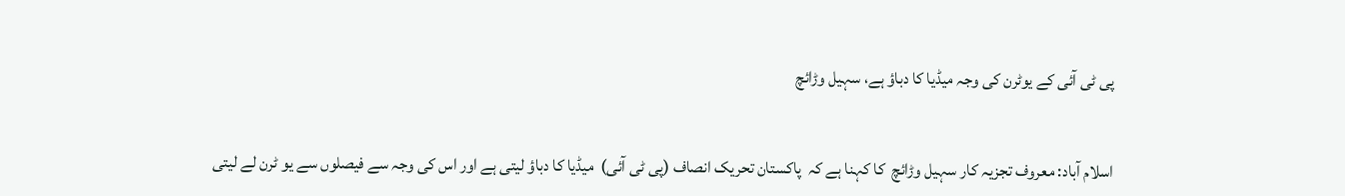پی ٹی آئی کے یوٹرن کی وجہ میڈیا کا دباؤ ہے، سہیل وڑائچ


اسلام آباد: معروف تجزیہ کار سہیل وڑائچ  کا کہنا ہے کہ  پاکستان تحریک انصاف (پی ٹی آئی)  میڈیا کا دباؤ لیتی ہے اور اس کی وجہ سے فیصلوں سے یو ٹرن لے لیتی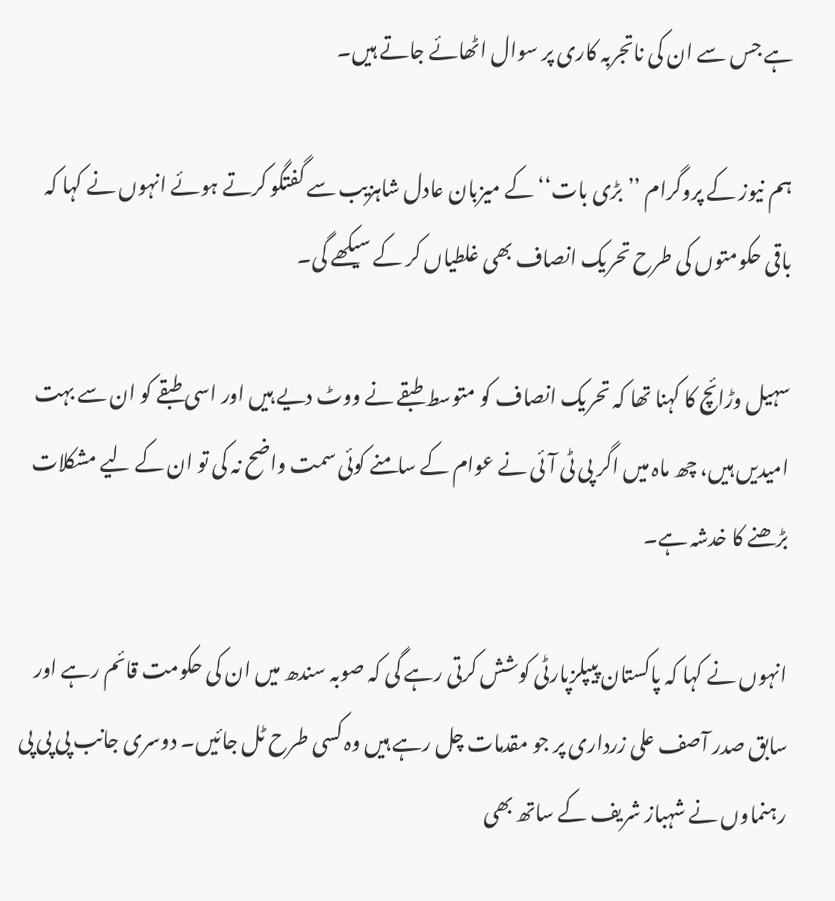ہے جس سے ان کی ناتجربہ کاری پر سوال اٹھائے جاتے ہیں۔

ہم نیوز کے پروگرام ’’بڑی بات‘‘ کے میزبان عادل شاہزیب سے گفتگو کرتے ہوئے انہوں نے کہا کہ باقی حکومتوں کی طرح تحریک انصاف بھی غلطیاں کر کے سیکھے گی۔

سہیل وڑائچ کا کہنا تھا کہ تحریک انصاف کو متوسط طبقے نے ووٹ دیے ہیں اور اسی طبقے کو ان سے بہت امیدیں ہیں، چھ ماہ میں اگر پی ٹی آئی نے عوام کے سامنے کوئی سمت واضح نہ کی تو ان کے لیے مشکلات بڑھنے کا خدشہ ہے۔

انہوں نے کہا کہ پاکستان پیپلزپارٹی کوشش کرتی رہے گی کہ صوبہ سندھ میں ان کی حکومت قائم رہے اور سابق صدر آصف علی زرداری پر جو مقدمات چل رہے ہیں وہ کسی طرح ٹل جائیں۔ دوسری جانب پی پی پی رہنماوں نے شہباز شریف کے ساتھ بھی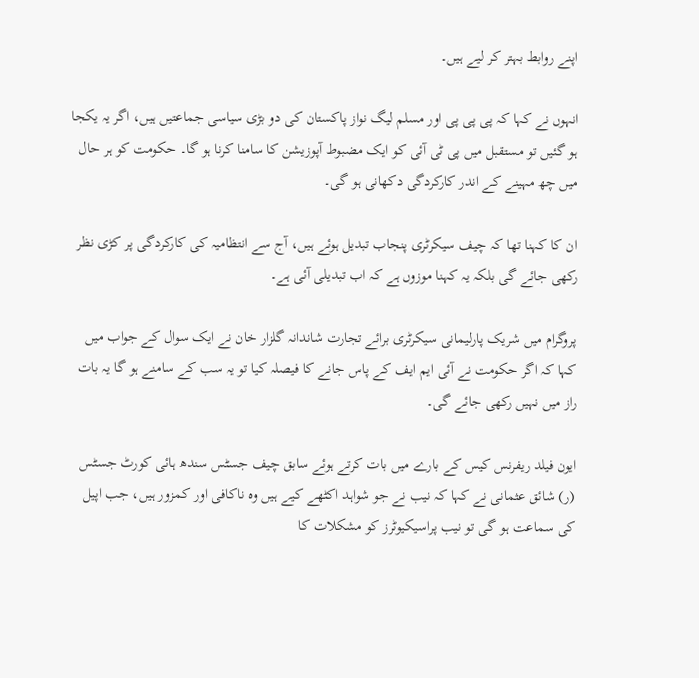اپنے روابط بہتر کر لیے ہیں۔

انہوں نے کہا کہ پی پی پی اور مسلم لیگ نواز پاکستان کی دو بڑی سیاسی جماعتیں ہیں، اگر یہ یکجا ہو گئیں تو مستقبل میں پی ٹی آئی کو ایک مضبوط آپوزیشن کا سامنا کرنا ہو گا۔ حکومت کو ہر حال میں چھ مہینے کے اندر کارکردگی دکھانی ہو گی۔

ان کا کہنا تھا کہ چیف سیکرٹری پنجاب تبدیل ہوئے ہیں، آج سے انتظامیہ کی کارکردگی پر کڑی نظر رکھی جائے گی بلکہ یہ کہنا موزوں ہے کہ اب تبدیلی آئی ہے۔

پروگرام میں شریک پارلیمانی سیکرٹری برائے تجارت شاندانہ گلزار خان نے ایک سوال کے جواب میں کہا کہ اگر حکومت نے آئی ایم ایف کے پاس جانے کا فیصلہ کیا تو یہ سب کے سامنے ہو گا یہ بات راز میں نہیں رکھی جائے گی۔

ایون فیلد ریفرنس کیس کے بارے میں بات کرتے ہوئے سابق چیف جسٹس سندھ ہائی کورٹ جسٹس (ر) شائق عثمانی نے کہا کہ نیب نے جو شواہد اکٹھے کیے ہیں وہ ناکافی اور کمزور ہیں، جب اپیل کی سماعت ہو گی تو نیب پراسیکیوٹرز کو مشکلات کا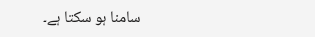سامنا ہو سکتا ہے۔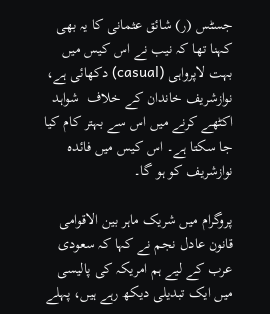جسٹس (ر) شائق عثمانی کا یہ بھی کہنا تھا کہ نیب نے اس کیس میں بہت لاپرواہی (casual) دکھائی ہے، نوازشریف خاندان کے خلاف  شواہد اکٹھے کرنے میں اس سے بہتر کام کیا جا سکتا ہے۔ اس کیس میں فائدہ نوازشریف کو ہو گا۔

پروگرام میں شریک ماہر بین الاقوامی قانون عادل نجم نے کہا کہ سعودی عرب کے لیے ہم امریکہ کی پالیسی میں ایک تبدیلی دیکھ رہے ہیں، پہلے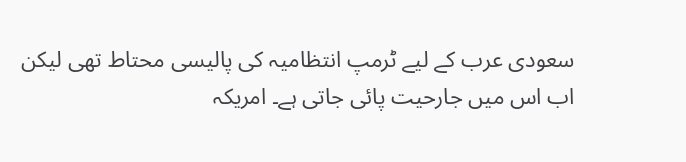سعودی عرب کے لیے ٹرمپ انتظامیہ کی پالیسی محتاط تھی لیکن اب اس میں جارحیت پائی جاتی ہے۔ امریکہ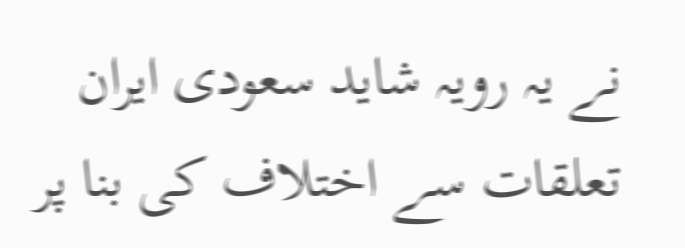نے یہ رویہ شاید سعودی ایران تعلقات سے اختلاف کی بنا پر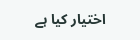اختیار کیا ہے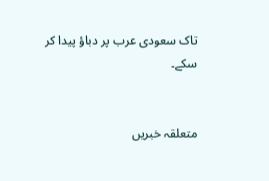تاک سعودی عرب پر دباؤ پیدا کر سکے۔


متعلقہ خبریں